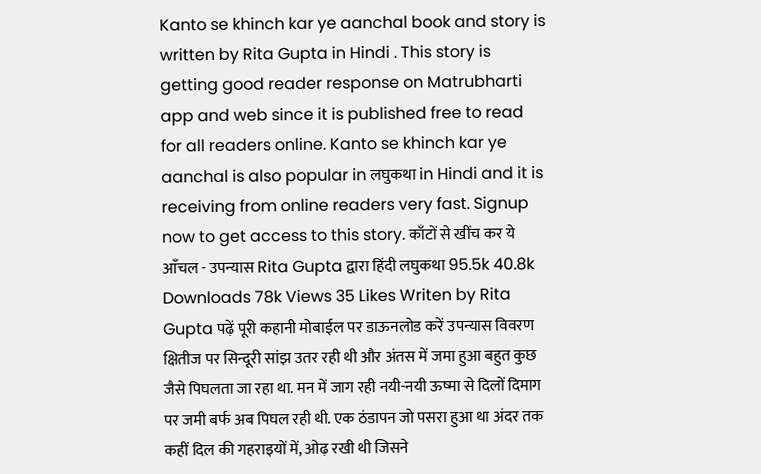Kanto se khinch kar ye aanchal book and story is written by Rita Gupta in Hindi . This story is getting good reader response on Matrubharti app and web since it is published free to read for all readers online. Kanto se khinch kar ye aanchal is also popular in लघुकथा in Hindi and it is receiving from online readers very fast. Signup now to get access to this story. काँटों से खींच कर ये आँचल - उपन्यास Rita Gupta द्वारा हिंदी लघुकथा 95.5k 40.8k Downloads 78k Views 35 Likes Writen by Rita Gupta पढ़ें पूरी कहानी मोबाईल पर डाऊनलोड करें उपन्यास विवरण क्षितीज पर सिन्दूरी सांझ उतर रही थी और अंतस में जमा हुआ बहुत कुछ जैसे पिघलता जा रहा था. मन में जाग रही नयी-नयी ऊष्मा से दिलों दिमाग पर जमी बर्फ अब पिघल रही थी. एक ठंडापन जो पसरा हुआ था अंदर तक कहीं दिल की गहराइयों में, ओढ़ रखी थी जिसने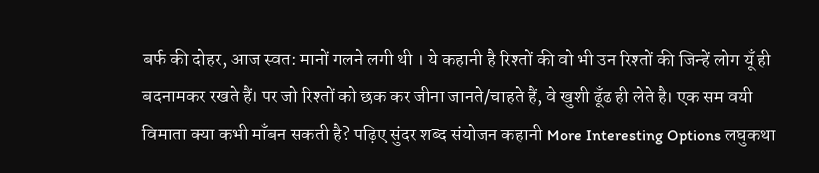बर्फ की दोहर, आज स्वत: मानों गलने लगी थी । ये कहानी है रिश्तों की वो भी उन रिश्तों की जिन्हें लोग यूँ ही बदनामकर रखते हैं। पर जो रिश्तों को छक कर जीना जानते/चाहते हैं, वे खुशी ढूँढ ही लेते है। एक सम वयी विमाता क्या कभी माँबन सकती है? पढ़िए सुंदर शब्द संयोजन कहानी More Interesting Options लघुकथा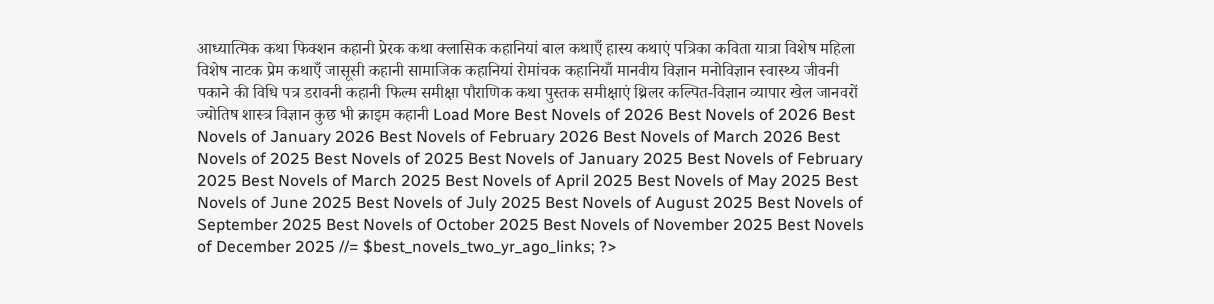आध्यात्मिक कथा फिक्शन कहानी प्रेरक कथा क्लासिक कहानियां बाल कथाएँ हास्य कथाएं पत्रिका कविता यात्रा विशेष महिला विशेष नाटक प्रेम कथाएँ जासूसी कहानी सामाजिक कहानियां रोमांचक कहानियाँ मानवीय विज्ञान मनोविज्ञान स्वास्थ्य जीवनी पकाने की विधि पत्र डरावनी कहानी फिल्म समीक्षा पौराणिक कथा पुस्तक समीक्षाएं थ्रिलर कल्पित-विज्ञान व्यापार खेल जानवरों ज्योतिष शास्त्र विज्ञान कुछ भी क्राइम कहानी Load More Best Novels of 2026 Best Novels of 2026 Best Novels of January 2026 Best Novels of February 2026 Best Novels of March 2026 Best Novels of 2025 Best Novels of 2025 Best Novels of January 2025 Best Novels of February 2025 Best Novels of March 2025 Best Novels of April 2025 Best Novels of May 2025 Best Novels of June 2025 Best Novels of July 2025 Best Novels of August 2025 Best Novels of September 2025 Best Novels of October 2025 Best Novels of November 2025 Best Novels of December 2025 //= $best_novels_two_yr_ago_links; ?>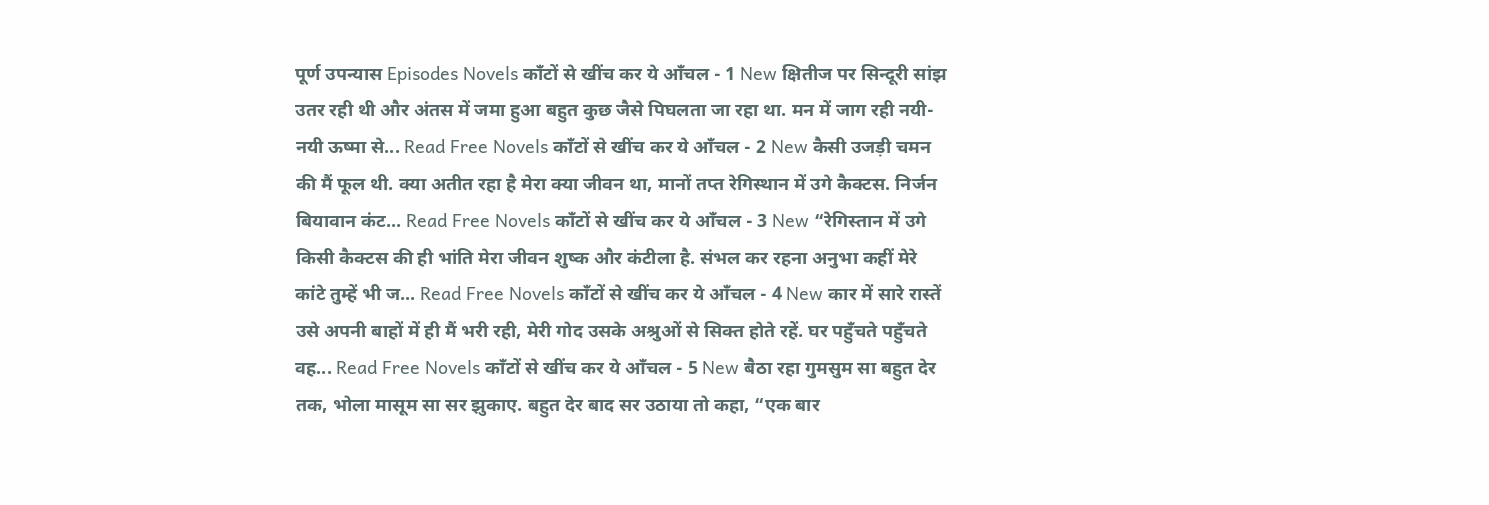पूर्ण उपन्यास Episodes Novels काँटों से खींच कर ये आँचल - 1 New क्षितीज पर सिन्दूरी सांझ उतर रही थी और अंतस में जमा हुआ बहुत कुछ जैसे पिघलता जा रहा था. मन में जाग रही नयी-नयी ऊष्मा से... Read Free Novels काँटों से खींच कर ये आँचल - 2 New कैसी उजड़ी चमन की मैं फूल थी. क्या अतीत रहा है मेरा क्या जीवन था, मानों तप्त रेगिस्थान में उगे कैक्टस. निर्जन बियावान कंट... Read Free Novels काँटों से खींच कर ये आँचल - 3 New “रेगिस्तान में उगे किसी कैक्टस की ही भांति मेरा जीवन शुष्क और कंटीला है. संभल कर रहना अनुभा कहीं मेरे कांटे तुम्हें भी ज... Read Free Novels काँटों से खींच कर ये आँचल - 4 New कार में सारे रास्तें उसे अपनी बाहों में ही मैं भरी रही, मेरी गोद उसके अश्रुओं से सिक्त होते रहें. घर पहुँचते पहुँचते वह... Read Free Novels काँटों से खींच कर ये आँचल - 5 New बैठा रहा गुमसुम सा बहुत देर तक, भोला मासूम सा सर झुकाए. बहुत देर बाद सर उठाया तो कहा, “एक बार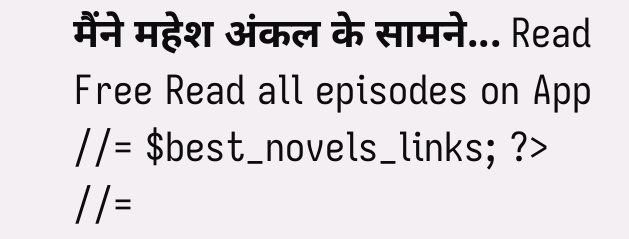मैंने महेश अंकल के सामने... Read Free Read all episodes on App //= $best_novels_links; ?> //=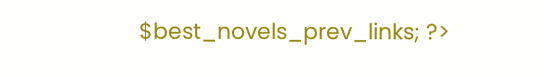$best_novels_prev_links; ?>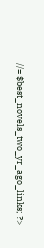//= $best_novels_two_yr_ago_links; ?>